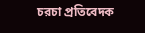চরচা প্রতিবেদক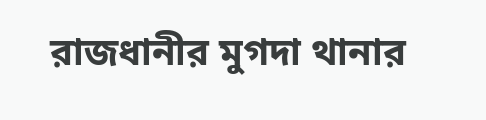রাজধানীর মুগদা থানার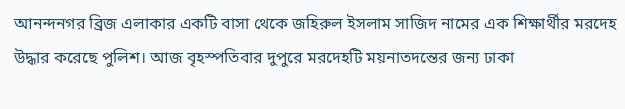আনন্দনগর ব্রিজ এলাকার একটি বাসা থেকে জহিরুল ইসলাম সাজিদ নামের এক শিক্ষার্থীর মরদেহ উদ্ধার করেছে পুলিশ। আজ বৃহস্পতিবার দুপুরে মরদেহটি ময়নাতদন্তের জন্য ঢাকা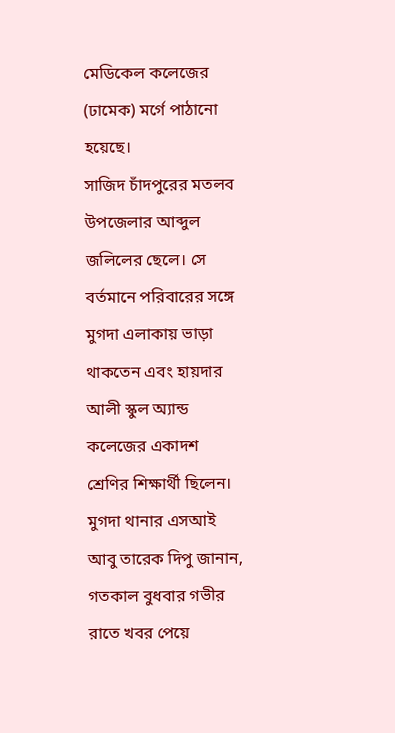মেডিকেল কলেজের (ঢামেক) মর্গে পাঠানো হয়েছে।
সাজিদ চাঁদপুরের মতলব উপজেলার আব্দুল জলিলের ছেলে। সে বর্তমানে পরিবারের সঙ্গে মুগদা এলাকায় ভাড়া থাকতেন এবং হায়দার আলী স্কুল অ্যান্ড কলেজের একাদশ শ্রেণির শিক্ষার্থী ছিলেন।
মুগদা থানার এসআই আবু তারেক দিপু জানান, গতকাল বুধবার গভীর রাতে খবর পেয়ে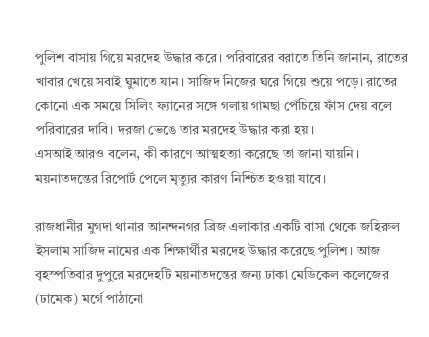পুলিশ বাসায় গিয়ে মরদেহ উদ্ধার করে। পরিবারের বরাতে তিনি জানান, রাতের খাবার খেয়ে সবাই ঘুমাতে যান। সাজিদ নিজের ঘরে গিয়ে শুয়ে পড়ে। রাতের কোনো এক সময়ে সিলিং ফ্যানের সঙ্গে গলায় গামছা পেঁচিয়ে ফাঁস দেয় বলে পরিবারের দাবি। দরজা ভেঙে তার মরদেহ উদ্ধার করা হয়।
এসআই আরও বলেন, কী কারণে আত্মহত্যা করেছে তা জানা যায়নি। ময়নাতদন্তের রিপোর্ট পেলে মৃত্যুর কারণ নিশ্চিত হওয়া যাবে।

রাজধানীর মুগদা থানার আনন্দনগর ব্রিজ এলাকার একটি বাসা থেকে জহিরুল ইসলাম সাজিদ নামের এক শিক্ষার্থীর মরদেহ উদ্ধার করেছে পুলিশ। আজ বৃহস্পতিবার দুপুরে মরদেহটি ময়নাতদন্তের জন্য ঢাকা মেডিকেল কলেজের (ঢামেক) মর্গে পাঠানো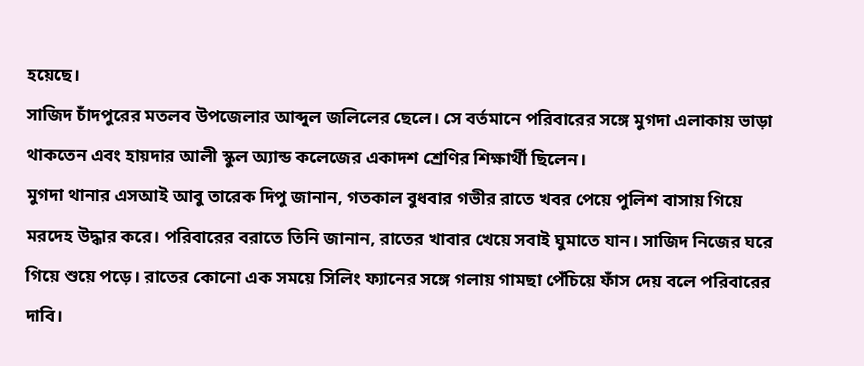হয়েছে।
সাজিদ চাঁদপুরের মতলব উপজেলার আব্দুল জলিলের ছেলে। সে বর্তমানে পরিবারের সঙ্গে মুগদা এলাকায় ভাড়া থাকতেন এবং হায়দার আলী স্কুল অ্যান্ড কলেজের একাদশ শ্রেণির শিক্ষার্থী ছিলেন।
মুগদা থানার এসআই আবু তারেক দিপু জানান, গতকাল বুধবার গভীর রাতে খবর পেয়ে পুলিশ বাসায় গিয়ে মরদেহ উদ্ধার করে। পরিবারের বরাতে তিনি জানান, রাতের খাবার খেয়ে সবাই ঘুমাতে যান। সাজিদ নিজের ঘরে গিয়ে শুয়ে পড়ে। রাতের কোনো এক সময়ে সিলিং ফ্যানের সঙ্গে গলায় গামছা পেঁচিয়ে ফাঁস দেয় বলে পরিবারের দাবি।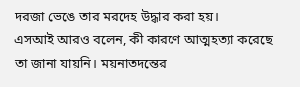দরজা ভেঙে তার মরদেহ উদ্ধার করা হয়।
এসআই আরও বলেন, কী কারণে আত্মহত্যা করেছে তা জানা যায়নি। ময়নাতদন্তের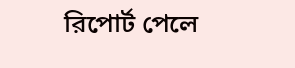রিপোর্ট পেলে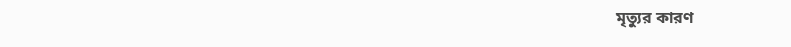মৃত্যুর কারণ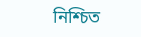নিশ্চিত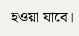হওয়া যাবে।